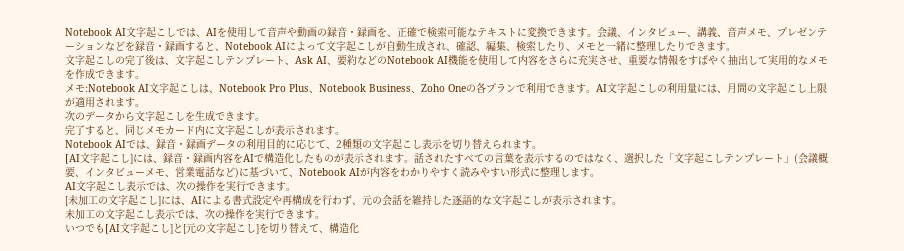Notebook AI文字起こしでは、AIを使用して音声や動画の録音・録画を、正確で検索可能なテキストに変換できます。会議、インタビュー、講義、音声メモ、プレゼンテーションなどを録音・録画すると、Notebook AIによって文字起こしが自動生成され、確認、編集、検索したり、メモと一緒に整理したりできます。
文字起こしの完了後は、文字起こしテンプレート、Ask AI、要約などのNotebook AI機能を使用して内容をさらに充実させ、重要な情報をすばやく抽出して実用的なメモを作成できます。
メモ:Notebook AI文字起こしは、Notebook Pro Plus、Notebook Business、Zoho Oneの各プランで利用できます。AI文字起こしの利用量には、月間の文字起こし上限が適用されます。
次のデータから文字起こしを生成できます。
完了すると、同じメモカード内に文字起こしが表示されます。
Notebook AIでは、録音・録画データの利用目的に応じて、2種類の文字起こし表示を切り替えられます。
[AI文字起こし]には、録音・録画内容をAIで構造化したものが表示されます。話されたすべての言葉を表示するのではなく、選択した「文字起こしテンプレート」(会議概要、インタビューメモ、営業電話など)に基づいて、Notebook AIが内容をわかりやすく読みやすい形式に整理します。
AI文字起こし表示では、次の操作を実行できます。
[未加工の文字起こし]には、AIによる書式設定や再構成を行わず、元の会話を維持した逐語的な文字起こしが表示されます。
未加工の文字起こし表示では、次の操作を実行できます。
いつでも[AI文字起こし]と[元の文字起こし]を切り替えて、構造化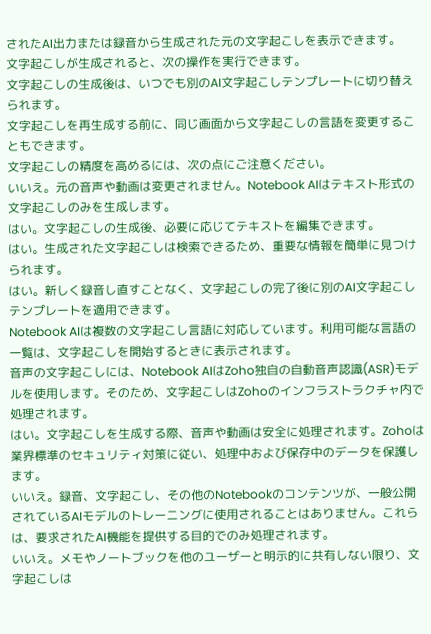されたAI出力または録音から生成された元の文字起こしを表示できます。
文字起こしが生成されると、次の操作を実行できます。
文字起こしの生成後は、いつでも別のAI文字起こしテンプレートに切り替えられます。
文字起こしを再生成する前に、同じ画面から文字起こしの言語を変更することもできます。
文字起こしの精度を高めるには、次の点にご注意ください。
いいえ。元の音声や動画は変更されません。Notebook AIはテキスト形式の文字起こしのみを生成します。
はい。文字起こしの生成後、必要に応じてテキストを編集できます。
はい。生成された文字起こしは検索できるため、重要な情報を簡単に見つけられます。
はい。新しく録音し直すことなく、文字起こしの完了後に別のAI文字起こしテンプレートを適用できます。
Notebook AIは複数の文字起こし言語に対応しています。利用可能な言語の一覧は、文字起こしを開始するときに表示されます。
音声の文字起こしには、Notebook AIはZoho独自の自動音声認識(ASR)モデルを使用します。そのため、文字起こしはZohoのインフラストラクチャ内で処理されます。
はい。文字起こしを生成する際、音声や動画は安全に処理されます。Zohoは業界標準のセキュリティ対策に従い、処理中および保存中のデータを保護します。
いいえ。録音、文字起こし、その他のNotebookのコンテンツが、一般公開されているAIモデルのトレーニングに使用されることはありません。これらは、要求されたAI機能を提供する目的でのみ処理されます。
いいえ。メモやノートブックを他のユーザーと明示的に共有しない限り、文字起こしは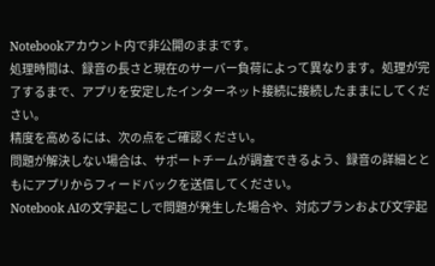Notebookアカウント内で非公開のままです。
処理時間は、録音の長さと現在のサーバー負荷によって異なります。処理が完了するまで、アプリを安定したインターネット接続に接続したままにしてください。
精度を高めるには、次の点をご確認ください。
問題が解決しない場合は、サポートチームが調査できるよう、録音の詳細とともにアプリからフィードバックを送信してください。
Notebook AIの文字起こしで問題が発生した場合や、対応プランおよび文字起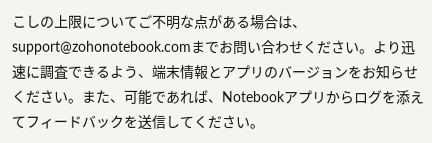こしの上限についてご不明な点がある場合は、support@zohonotebook.comまでお問い合わせください。より迅速に調査できるよう、端末情報とアプリのバージョンをお知らせください。また、可能であれば、Notebookアプリからログを添えてフィードバックを送信してください。